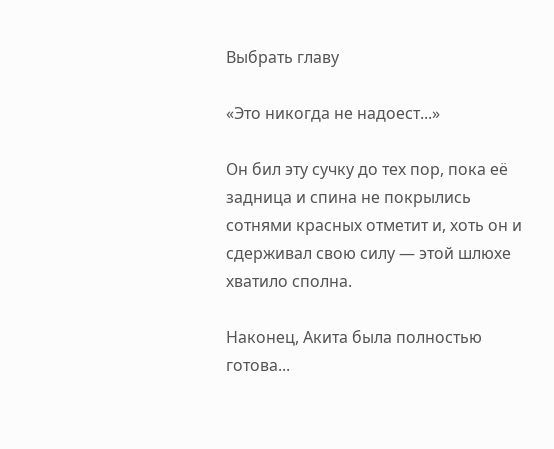Выбрать главу

«Это никогда не надоест...»

Он бил эту сучку до тех пор, пока её задница и спина не покрылись сотнями красных отметит и, хоть он и сдерживал свою силу — этой шлюхе хватило сполна.

Наконец, Акита была полностью готова...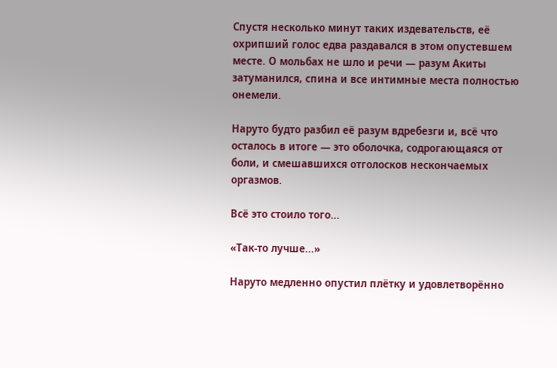Спустя несколько минут таких издевательств, её охрипший голос едва раздавался в этом опустевшем месте. О мольбах не шло и речи — разум Акиты затуманился, спина и все интимные места полностью онемели.

Наруто будто разбил её разум вдребезги и, всё что осталось в итоге — это оболочка, содрогающаяся от боли, и смешавшихся отголосков нескончаемых оргазмов.

Всё это стоило того...

«Так-то лучше...»

Наруто медленно опустил плётку и удовлетворённо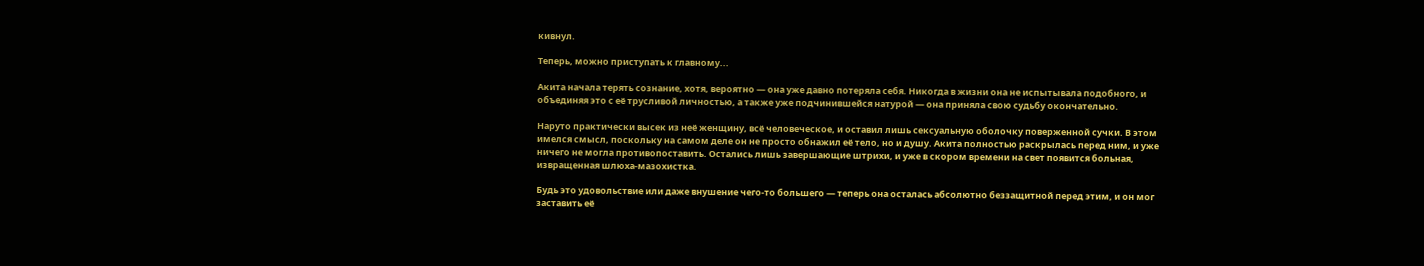кивнул.

Теперь, можно приступать к главному...

Акита начала терять сознание, хотя, вероятно — она уже давно потеряла себя. Никогда в жизни она не испытывала подобного, и объединяя это с её трусливой личностью, а также уже подчинившейся натурой — она приняла свою судьбу окончательно.

Наруто практически высек из неё женщину, всё человеческое, и оставил лишь сексуальную оболочку поверженной сучки. В этом имелся смысл, поскольку на самом деле он не просто обнажил её тело, но и душу. Акита полностью раскрылась перед ним, и уже ничего не могла противопоставить. Остались лишь завершающие штрихи, и уже в скором времени на свет появится больная, извращенная шлюха-мазохистка.

Будь это удовольствие или даже внушение чего-то большего — теперь она осталась абсолютно беззащитной перед этим, и он мог заставить её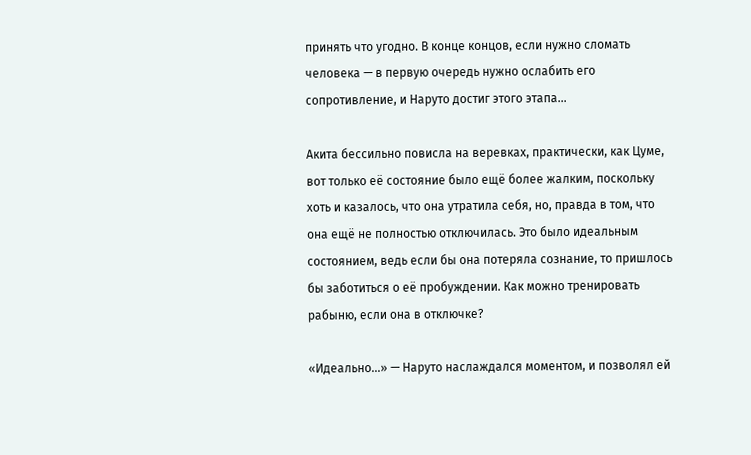принять что угодно. В конце концов, если нужно сломать человека — в первую очередь нужно ослабить его сопротивление, и Наруто достиг этого этапа...

Акита бессильно повисла на веревках, практически, как Цуме, вот только её состояние было ещё более жалким, поскольку хоть и казалось, что она утратила себя, но, правда в том, что она ещё не полностью отключилась. Это было идеальным состоянием, ведь если бы она потеряла сознание, то пришлось бы заботиться о её пробуждении. Как можно тренировать рабыню, если она в отключке?

«Идеально...» — Наруто наслаждался моментом, и позволял ей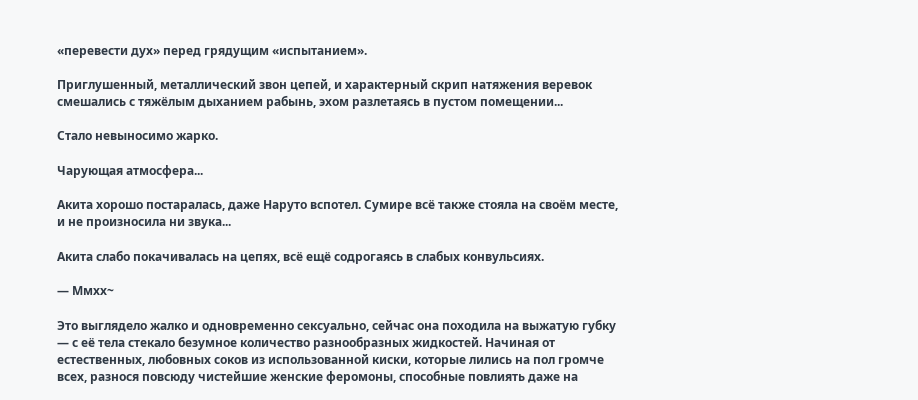«перевести дух» перед грядущим «испытанием».

Приглушенный, металлический звон цепей, и характерный скрип натяжения веревок смешались с тяжёлым дыханием рабынь, эхом разлетаясь в пустом помещении...

Стало невыносимо жарко.

Чарующая атмосфера...

Акита хорошо постаралась, даже Наруто вспотел. Сумире всё также стояла на своём месте, и не произносила ни звука...

Акита слабо покачивалась на цепях, всё ещё содрогаясь в слабых конвульсиях.

— Ммхх~

Это выглядело жалко и одновременно сексуально, сейчас она походила на выжатую губку — с её тела стекало безумное количество разнообразных жидкостей. Начиная от естественных, любовных соков из использованной киски, которые лились на пол громче всех, разнося повсюду чистейшие женские феромоны, способные повлиять даже на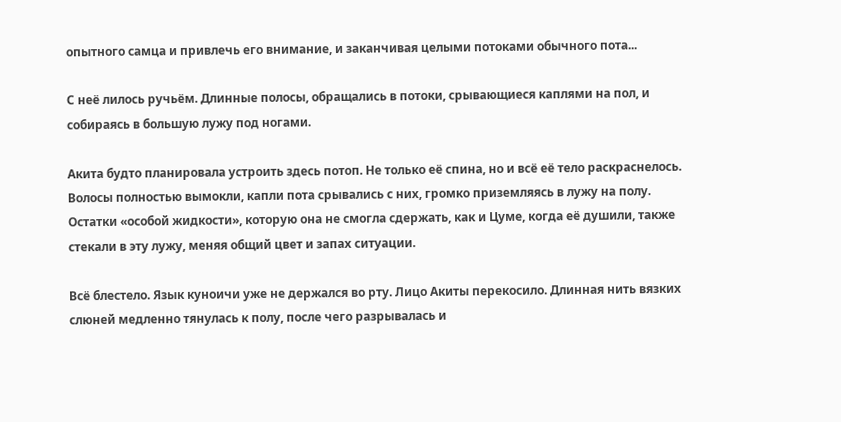опытного самца и привлечь его внимание, и заканчивая целыми потоками обычного пота...

С неё лилось ручьём. Длинные полосы, обращались в потоки, срывающиеся каплями на пол, и собираясь в большую лужу под ногами.

Акита будто планировала устроить здесь потоп. Не только её спина, но и всё её тело раскраснелось. Волосы полностью вымокли, капли пота срывались с них, громко приземляясь в лужу на полу. Остатки «особой жидкости», которую она не смогла сдержать, как и Цуме, когда её душили, также стекали в эту лужу, меняя общий цвет и запах ситуации.

Всё блестело. Язык куноичи уже не держался во рту. Лицо Акиты перекосило. Длинная нить вязких слюней медленно тянулась к полу, после чего разрывалась и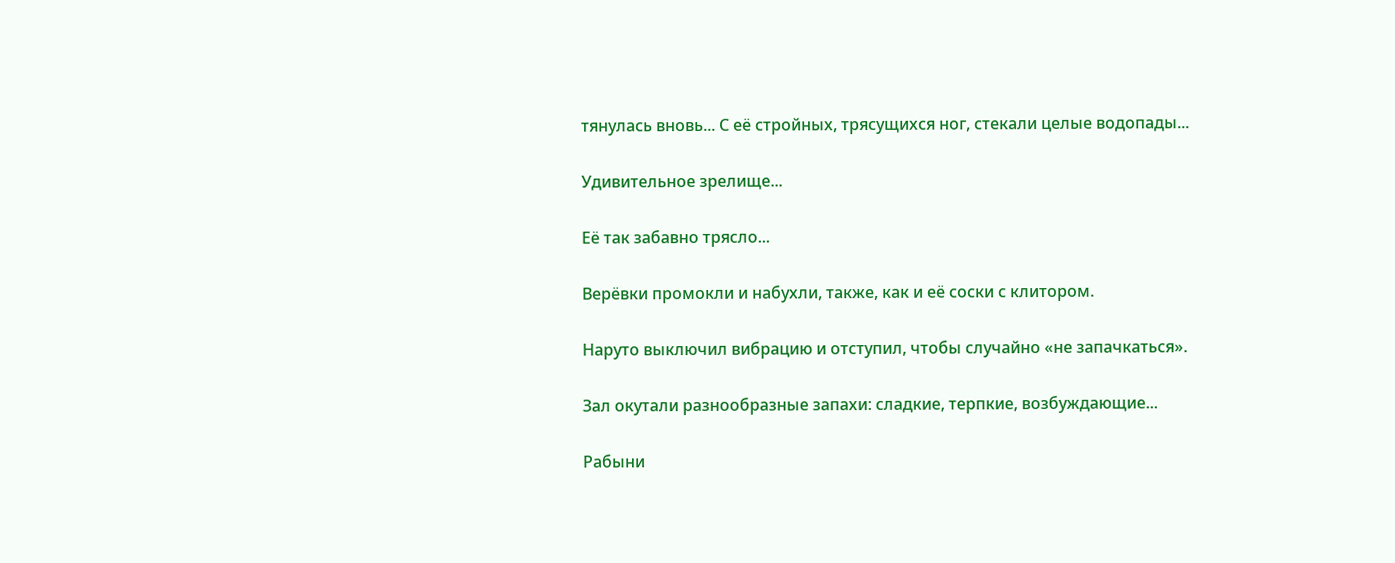тянулась вновь... С её стройных, трясущихся ног, стекали целые водопады...

Удивительное зрелище...

Её так забавно трясло...

Верёвки промокли и набухли, также, как и её соски с клитором.

Наруто выключил вибрацию и отступил, чтобы случайно «не запачкаться».

Зал окутали разнообразные запахи: сладкие, терпкие, возбуждающие...

Рабыни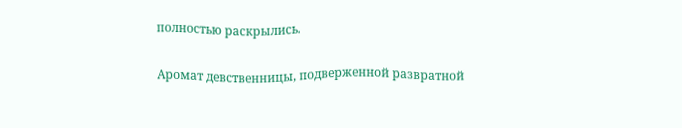полностью раскрылись.

Аромат девственницы, подверженной развратной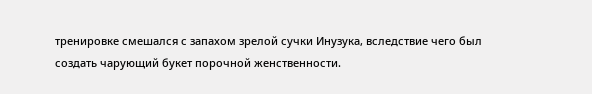тренировке смешался с запахом зрелой сучки Инузука, вследствие чего был создать чарующий букет порочной женственности.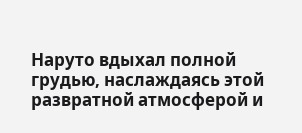Наруто вдыхал полной грудью, наслаждаясь этой развратной атмосферой и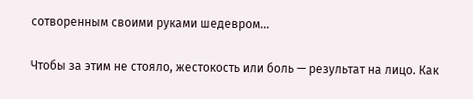сотворенным своими руками шедевром...

Чтобы за этим не стояло, жестокость или боль — результат на лицо. Как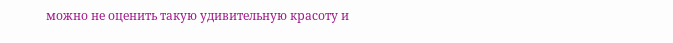можно не оценить такую удивительную красоту и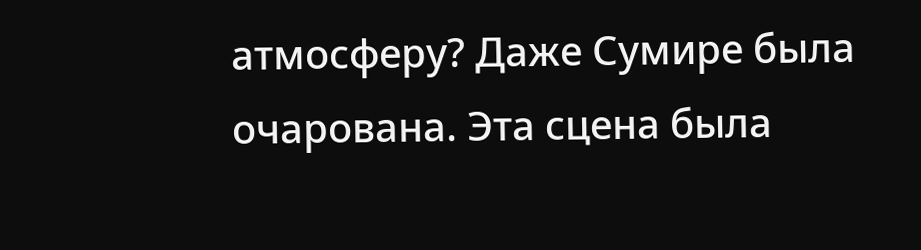атмосферу? Даже Сумире была очарована. Эта сцена была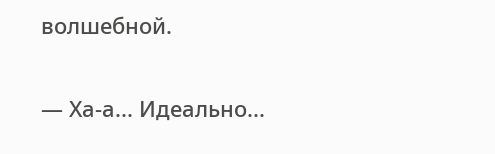волшебной.

— Ха-а... Идеально...